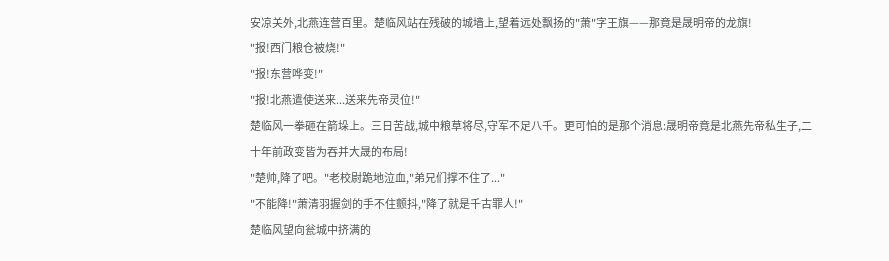安凉关外,北燕连营百里。楚临风站在残破的城墙上,望着远处飘扬的"萧"字王旗——那竟是晟明帝的龙旗!
"报!西门粮仓被烧!"
"报!东营哗变!"
"报!北燕遣使送来...送来先帝灵位!"
楚临风一拳砸在箭垛上。三日苦战,城中粮草将尽,守军不足八千。更可怕的是那个消息:晟明帝竟是北燕先帝私生子,二十年前政变皆为吞并大晟的布局!
"楚帅,降了吧。"老校尉跪地泣血,"弟兄们撑不住了..."
"不能降!"萧清羽握剑的手不住颤抖,"降了就是千古罪人!"
楚临风望向瓮城中挤满的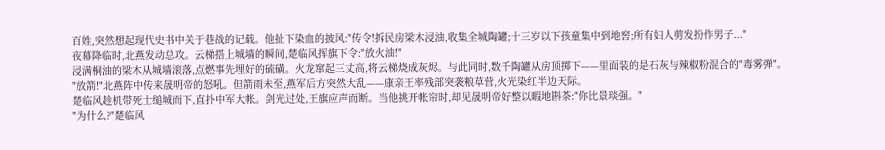百姓,突然想起现代史书中关于巷战的记载。他扯下染血的披风:"传令!拆民房梁木浸油,收集全城陶罐;十三岁以下孩童集中到地窖;所有妇人剪发扮作男子..."
夜幕降临时,北燕发动总攻。云梯搭上城墙的瞬间,楚临风挥旗下令:"放火油!"
浸满桐油的梁木从城墙滚落,点燃事先埋好的硫磺。火龙窜起三丈高,将云梯烧成灰烬。与此同时,数千陶罐从房顶掷下——里面装的是石灰与辣椒粉混合的"毒雾弹"。
"放箭!"北燕阵中传来晟明帝的怒吼。但箭雨未至,燕军后方突然大乱——康亲王率残部突袭粮草营,火光染红半边天际。
楚临风趁机带死士缒城而下,直扑中军大帐。剑光过处,王旗应声而断。当他挑开帐帘时,却见晟明帝好整以暇地斟茶:"你比景琰强。"
"为什么?"楚临风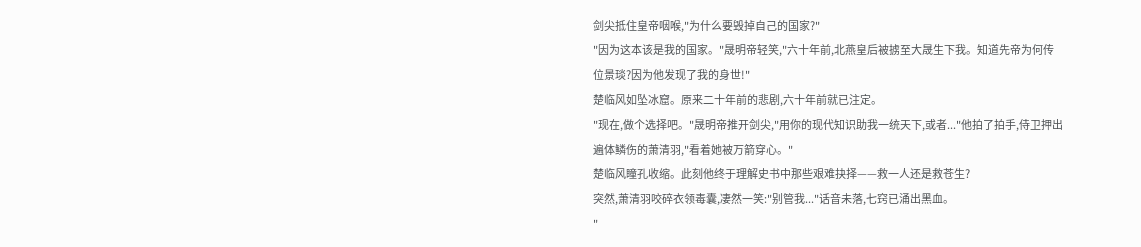剑尖抵住皇帝咽喉,"为什么要毁掉自己的国家?"
"因为这本该是我的国家。"晟明帝轻笑,"六十年前,北燕皇后被掳至大晟生下我。知道先帝为何传位景琰?因为他发现了我的身世!"
楚临风如坠冰窟。原来二十年前的悲剧,六十年前就已注定。
"现在,做个选择吧。"晟明帝推开剑尖,"用你的现代知识助我一统天下,或者..."他拍了拍手,侍卫押出遍体鳞伤的萧清羽,"看着她被万箭穿心。"
楚临风瞳孔收缩。此刻他终于理解史书中那些艰难抉择——救一人还是救苍生?
突然,萧清羽咬碎衣领毒囊,凄然一笑:"别管我..."话音未落,七窍已涌出黑血。
"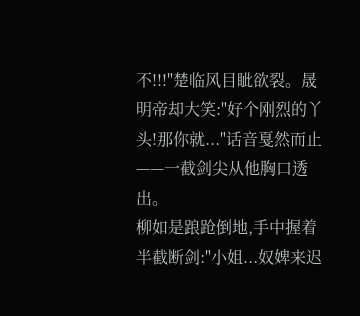不!!!"楚临风目眦欲裂。晟明帝却大笑:"好个刚烈的丫头!那你就..."话音戛然而止——一截剑尖从他胸口透出。
柳如是踉跄倒地,手中握着半截断剑:"小姐...奴婢来迟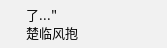了..."
楚临风抱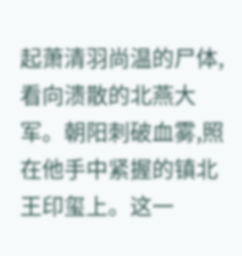起萧清羽尚温的尸体,看向溃散的北燕大军。朝阳刺破血雾,照在他手中紧握的镇北王印玺上。这一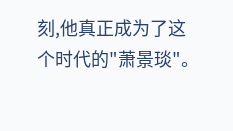刻,他真正成为了这个时代的"萧景琰"。